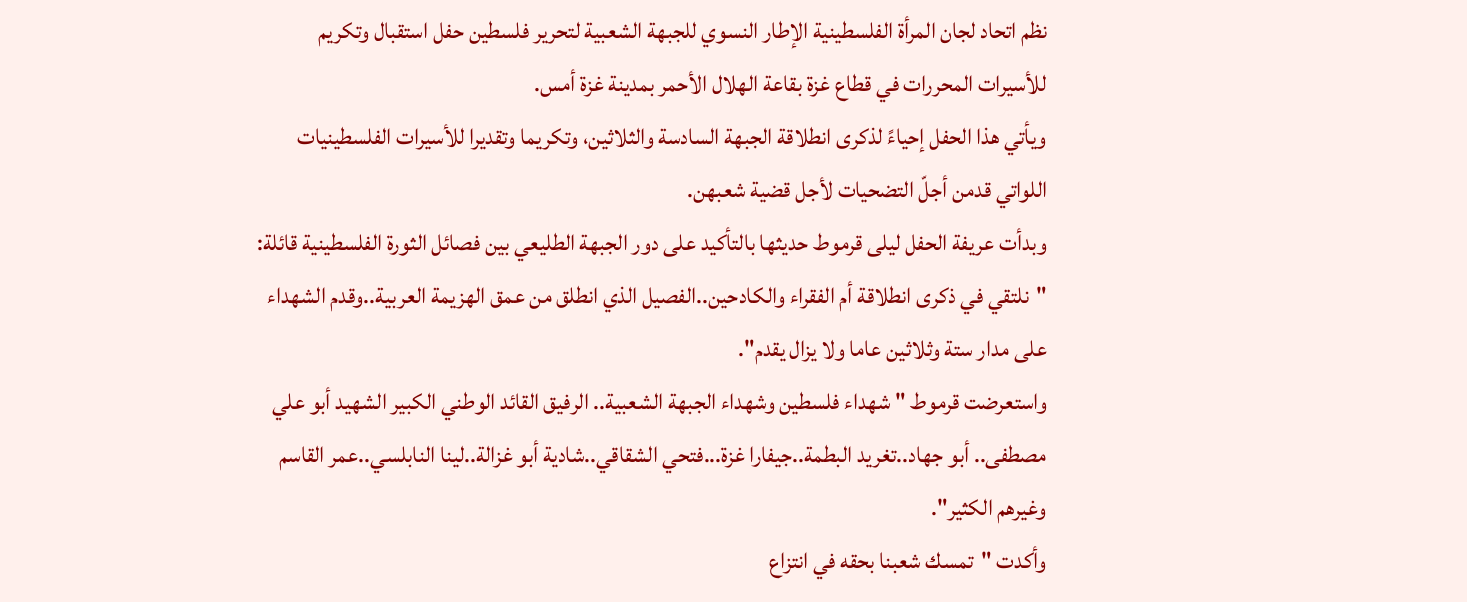نظم اتحاد لجان المرأة الفلسطينية الإطار النسوي للجبهة الشعبية لتحرير فلسطين حفل استقبال وتكريم للأسيرات المحررات في قطاع غزة بقاعة الهلال الأحمر بمدينة غزة أمس.
ويأتي هذا الحفل إحياءً لذكرى انطلاقة الجبهة السادسة والثلاثين، وتكريما وتقديرا للأسيرات الفلسطينيات اللواتي قدمن أجلّ التضحيات لأجل قضية شعبهن.
وبدأت عريفة الحفل ليلى قرموط حديثها بالتأكيد على دور الجبهة الطليعي بين فصائل الثورة الفلسطينية قائلة: "نلتقي في ذكرى انطلاقة أم الفقراء والكادحين..الفصيل الذي انطلق من عمق الهزيمة العربية..وقدم الشهداء على مدار ستة وثلاثين عاما ولا يزال يقدم".
واستعرضت قرموط " شهداء فلسطين وشهداء الجبهة الشعبية.. الرفيق القائد الوطني الكبير الشهيد أبو علي مصطفى.. أبو جهاد..تغريد البطمة..جيفارا غزة...فتحي الشقاقي..شادية أبو غزالة..لينا النابلسي..عمر القاسم وغيرهم الكثير".
وأكدت "تمسك شعبنا بحقه في انتزاع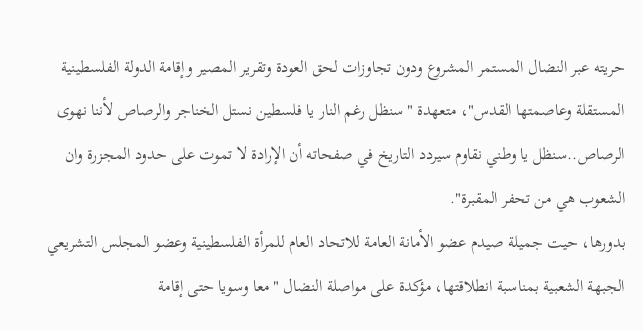حريته عبر النضال المستمر المشروع ودون تجاوزات لحق العودة وتقرير المصير وإقامة الدولة الفلسطينية المستقلة وعاصمتها القدس"، متعهدة "سنظل رغم النار يا فلسطين نستل الخناجر والرصاص لأننا نهوى الرصاص..سنظل يا وطني نقاوم سيردد التاريخ في صفحاته أن الإرادة لا تموت على حدود المجزرة وان الشعوب هي من تحفر المقبرة".
بدورها، حيت جميلة صيدم عضو الأمانة العامة للاتحاد العام للمرأة الفلسطينية وعضو المجلس التشريعي الجبهة الشعبية بمناسبة انطلاقتها، مؤكدة على مواصلة النضال "معا وسويا حتى إقامة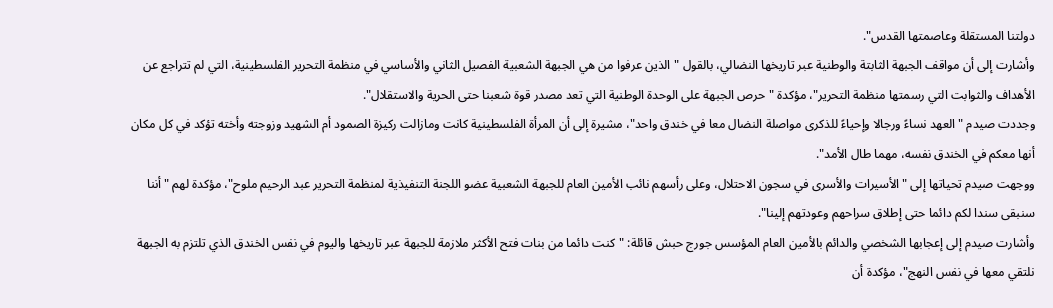دولتنا المستقلة وعاصمتها القدس".
وأشارت إلى أن مواقف الجبهة الثابتة والوطنية عبر تاريخها النضالي، بالقول "الذين عرفوا من هي الجبهة الشعبية الفصيل الثاني والأساسي في منظمة التحرير الفلسطينية، التي لم تتراجع عن الأهداف والثوابت التي رسمتها منظمة التحرير"، مؤكدة "حرص الجبهة على الوحدة الوطنية التي تعد مصدر قوة شعبنا حتى الحرية والاستقلال".
وجددت صيدم "العهد نساءً ورجالا وإحياءً للذكرى مواصلة النضال معا في خندق واحد"، مشيرة إلى أن المرأة الفلسطينية كانت ومازالت ركيزة الصمود أم الشهيد وزوجته وأخته تؤكد في كل مكان أنها معكم في الخندق نفسه، مهما طال الأمد".
ووجهت صيدم تحياتها إلى "الأسيرات والأسرى في سجون الاحتلال، وعلى رأسهم نائب الأمين العام للجبهة الشعبية عضو اللجنة التنفيذية لمنظمة التحرير عبد الرحيم ملوح"، مؤكدة لهم "أننا سنبقى سندا لكم دائما حتى إطلاق سراحهم وعودتهم إلينا".
وأشارت صيدم إلى إعجابها الشخصي والدائم بالأمين العام المؤسس جورج حبش قائلة: "كنت دائما من بنات فتح الأكثر ملازمة للجبهة عبر تاريخها واليوم في نفس الخندق الذي تلتزم به الجبهة نلتقي معها في نفس النهج"، مؤكدة أن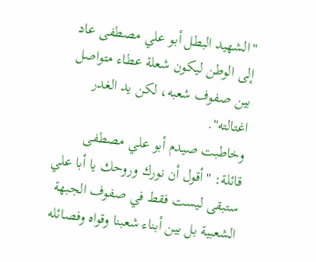"الشهيد البطل أبو علي مصطفى عاد إلى الوطن ليكون شعلة عطاء متواصل بين صفوف شعبه، لكن يد الغدر اغتالته".
وخاطبت صيدم أبو علي مصطفى قائلة: "أقول أن نورك وروحك يا أبا علي ستبقى ليست فقط في صفوف الجبهة الشعبية بل بين أبناء شعبنا وقواه وفصائله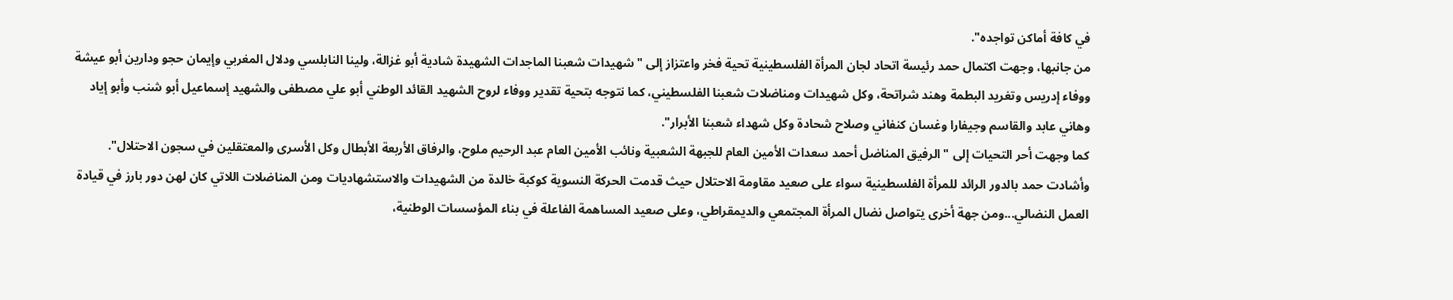في كافة أماكن تواجده".
من جانبها، وجهت اكتمال حمد رئيسة اتحاد لجان المرأة الفلسطينية تحية فخر واعتزاز إلى "شهيدات شعبنا الماجدات الشهيدة شادية أبو غزالة، ولينا النابلسي ودلال المغربي وإيمان حجو ودارين أبو عيشة ووفاء إدريس وتغريد البطمة وهند شراتحة، وكل شهيدات ومناضلات شعبنا الفلسطيني، كما نتوجه بتحية تقدير ووفاء لروح الشهيد القائد الوطني أبو علي مصطفى والشهيد إسماعيل أبو شنب وأبو إياد وهاني عابد والقاسم وجيفارا وغسان كنفاني وصلاح شحادة وكل شهداء شعبنا الأبرار".
كما وجهت أحر التحيات إلى "الرفيق المناضل أحمد سعدات الأمين العام للجبهة الشعبية ونائب الأمين العام عبد الرحيم ملوح، والرفاق الأربعة الأبطال وكل الأسرى والمعتقلين في سجون الاحتلال".
وأشادت حمد بالدور الرائد للمرأة الفلسطينية سواء على صعيد مقاومة الاحتلال حيث قدمت الحركة النسوية كوكبة خالدة من الشهيدات والاستشهاديات ومن المناضلات اللاتي كان لهن دور بارز في قيادة العمل النضالي...ومن جهة أخرى يتواصل نضال المرأة المجتمعي والديمقراطي، وعلى صعيد المساهمة الفاعلة في بناء المؤسسات الوطنية،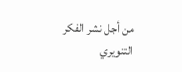من أجل نشر الفكر التنويري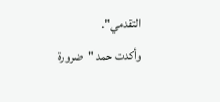التقدمي".
وأكدت حمد "ضرورة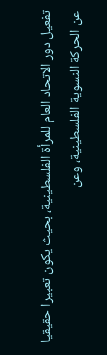تفعيل دور الاتحاد العام للمرأة الفلسطينية، بحيث يكون تعبيرا حقيقيا عن الحركة النسوية الفلسطينية، وعن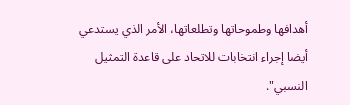أهدافها وطموحاتها وتطلعاتها، الأمر الذي يستدعي أيضا إجراء انتخابات للاتحاد على قاعدة التمثيل النسبي".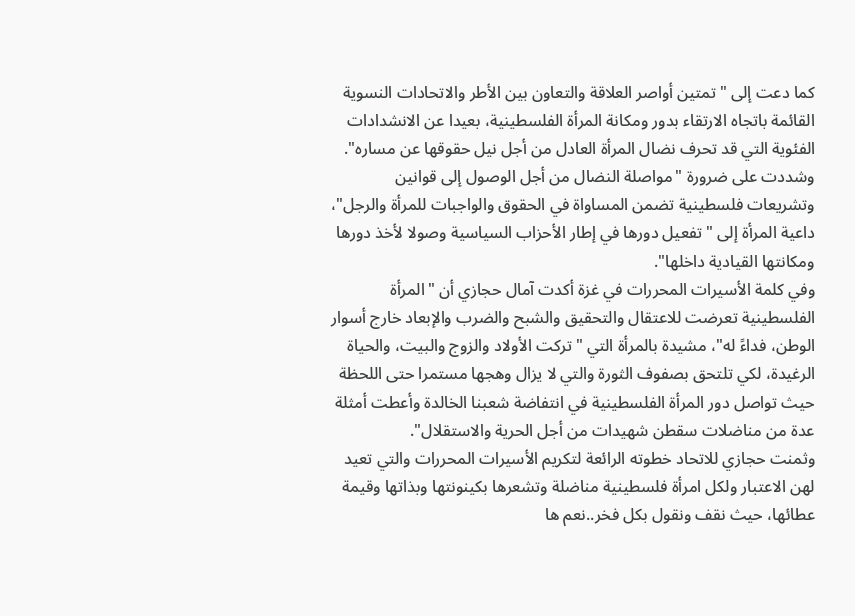كما دعت إلى "تمتين أواصر العلاقة والتعاون بين الأطر والاتحادات النسوية القائمة باتجاه الارتقاء بدور ومكانة المرأة الفلسطينية، بعيدا عن الانشدادات الفئوية التي قد تحرف نضال المرأة العادل من أجل نيل حقوقها عن مساره".
وشددت على ضرورة "مواصلة النضال من أجل الوصول إلى قوانين وتشريعات فلسطينية تضمن المساواة في الحقوق والواجبات للمرأة والرجل"، داعية المرأة إلى "تفعيل دورها في إطار الأحزاب السياسية وصولا لأخذ دورها ومكانتها القيادية داخلها".
وفي كلمة الأسيرات المحررات في غزة أكدت آمال حجازي أن "المرأة الفلسطينية تعرضت للاعتقال والتحقيق والشبح والضرب والإبعاد خارج أسوار الوطن، فداءً له"، مشيدة بالمرأة التي "تركت الأولاد والزوج والبيت، والحياة الرغيدة، لكي تلتحق بصفوف الثورة والتي لا يزال وهجها مستمرا حتى اللحظة حيث تواصل دور المرأة الفلسطينية في انتفاضة شعبنا الخالدة وأعطت أمثلة عدة من مناضلات سقطن شهيدات من أجل الحرية والاستقلال".
وثمنت حجازي للاتحاد خطوته الرائعة لتكريم الأسيرات المحررات والتي تعيد لهن الاعتبار ولكل امرأة فلسطينية مناضلة وتشعرها بكينونتها وبذاتها وقيمة عطائها، حيث نقف ونقول بكل فخر..نعم ها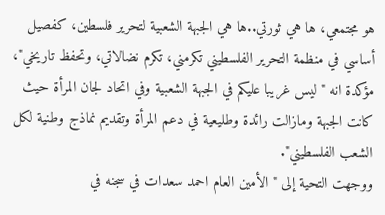هو مجتمعي، ها هي ثورتي..ها هي الجبهة الشعبية لتحرير فلسطين، كفصيل أساسي في منظمة التحرير الفلسطيني تكرمني، تكرم نضالاتي، وتحفظ تاريخي"، مؤكدة انه "ليس غريبا عليكم في الجبهة الشعبية وفي اتحاد لجان المرأة حيث كانت الجبهة ومازالت رائدة وطليعية في دعم المرأة وتقديم نماذج وطنية لكل الشعب الفلسطيني".
ووجهت التحية إلى "الأمين العام احمد سعدات في سجنه في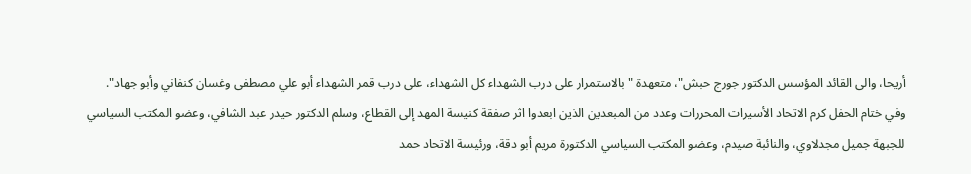أريحا، والى القائد المؤسس الدكتور جورج حبش"، متعهدة "بالاستمرار على درب الشهداء كل الشهداء، على درب قمر الشهداء أبو علي مصطفى وغسان كنفاني وأبو جهاد".
وفي ختام الحفل كرم الاتحاد الأسيرات المحررات وعدد من المبعدين الذين ابعدوا اثر صفقة كنيسة المهد إلى القطاع، وسلم الدكتور حيدر عبد الشافي، وعضو المكتب السياسي للجبهة جميل مجدلاوي، والنائبة صيدم، وعضو المكتب السياسي الدكتورة مريم أبو دقة، ورئيسة الاتحاد حمد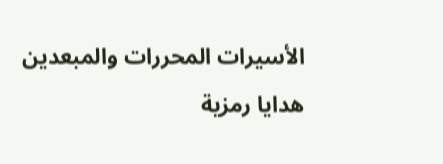الأسيرات المحررات والمبعدين هدايا رمزية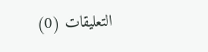التعليقات (0)